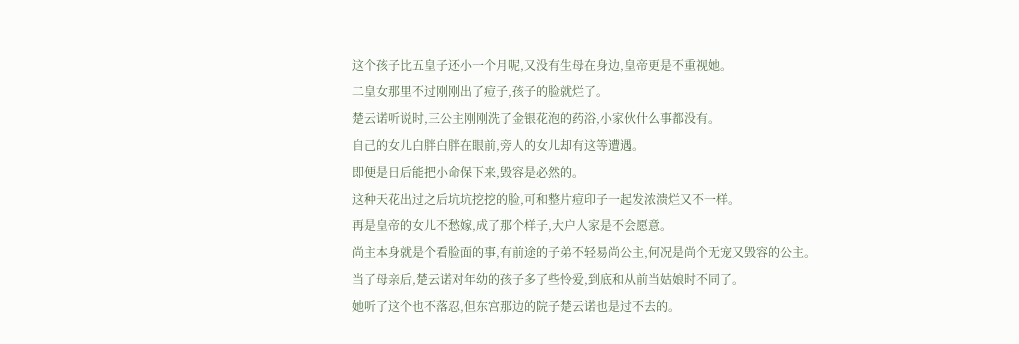这个孩子比五皇子还小一个月呢,又没有生母在身边,皇帝更是不重视她。
二皇女那里不过刚刚出了痘子,孩子的脸就烂了。
楚云诺听说时,三公主刚刚洗了金银花泡的药浴,小家伙什么事都没有。
自己的女儿白胖白胖在眼前,旁人的女儿却有这等遭遇。
即便是日后能把小命保下来,毁容是必然的。
这种天花出过之后坑坑挖挖的脸,可和整片痘印子一起发浓溃烂又不一样。
再是皇帝的女儿不愁嫁,成了那个样子,大户人家是不会愿意。
尚主本身就是个看脸面的事,有前途的子弟不轻易尚公主,何况是尚个无宠又毁容的公主。
当了母亲后,楚云诺对年幼的孩子多了些怜爱,到底和从前当姑娘时不同了。
她听了这个也不落忍,但东宫那边的院子楚云诺也是过不去的。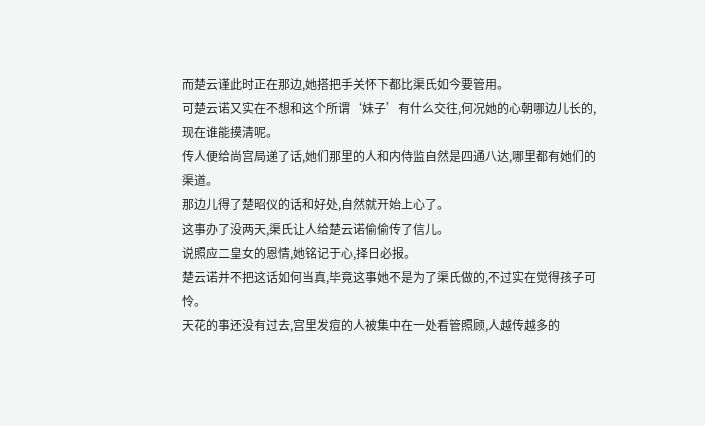而楚云谨此时正在那边,她搭把手关怀下都比渠氏如今要管用。
可楚云诺又实在不想和这个所谓‘妹子’有什么交往,何况她的心朝哪边儿长的,现在谁能摸清呢。
传人便给尚宫局递了话,她们那里的人和内侍监自然是四通八达,哪里都有她们的渠道。
那边儿得了楚昭仪的话和好处,自然就开始上心了。
这事办了没两天,渠氏让人给楚云诺偷偷传了信儿。
说照应二皇女的恩情,她铭记于心,择日必报。
楚云诺并不把这话如何当真,毕竟这事她不是为了渠氏做的,不过实在觉得孩子可怜。
天花的事还没有过去,宫里发痘的人被集中在一处看管照顾,人越传越多的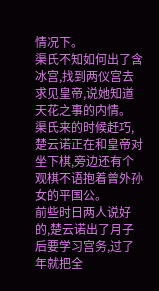情况下。
渠氏不知如何出了含冰宫,找到两仪宫去求见皇帝,说她知道天花之事的内情。
渠氏来的时候赶巧,楚云诺正在和皇帝对坐下棋,旁边还有个观棋不语抱着曾外孙女的平国公。
前些时日两人说好的,楚云诺出了月子后要学习宫务,过了年就把全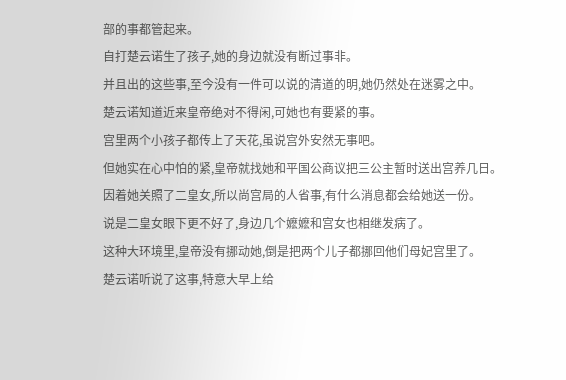部的事都管起来。
自打楚云诺生了孩子,她的身边就没有断过事非。
并且出的这些事,至今没有一件可以说的清道的明,她仍然处在迷雾之中。
楚云诺知道近来皇帝绝对不得闲,可她也有要紧的事。
宫里两个小孩子都传上了天花,虽说宫外安然无事吧。
但她实在心中怕的紧,皇帝就找她和平国公商议把三公主暂时送出宫养几日。
因着她关照了二皇女,所以尚宫局的人省事,有什么消息都会给她送一份。
说是二皇女眼下更不好了,身边几个嬷嬷和宫女也相继发病了。
这种大环境里,皇帝没有挪动她,倒是把两个儿子都挪回他们母妃宫里了。
楚云诺听说了这事,特意大早上给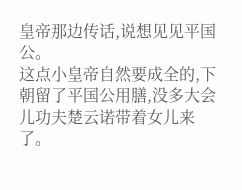皇帝那边传话,说想见见平国公。
这点小皇帝自然要成全的,下朝留了平国公用膳,没多大会儿功夫楚云诺带着女儿来了。